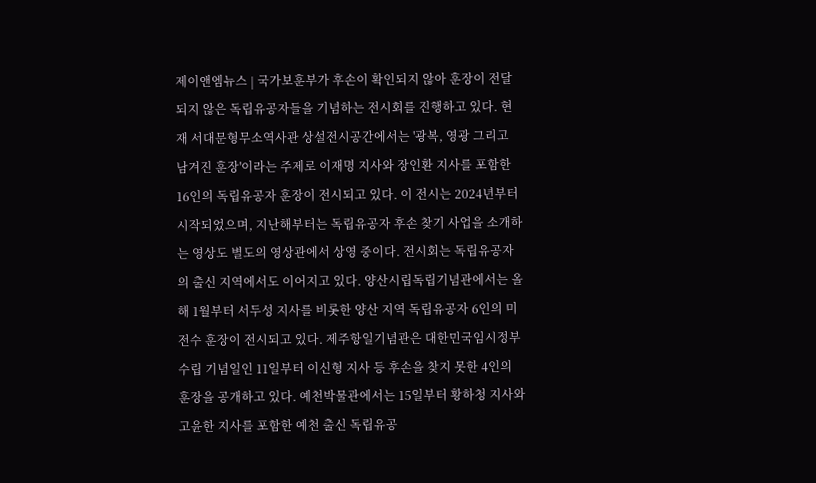제이앤엠뉴스 | 국가보훈부가 후손이 확인되지 않아 훈장이 전달되지 않은 독립유공자들을 기념하는 전시회를 진행하고 있다. 현재 서대문형무소역사관 상설전시공간에서는 '광복, 영광 그리고 남겨진 훈장'이라는 주제로 이재명 지사와 장인환 지사를 포함한 16인의 독립유공자 훈장이 전시되고 있다. 이 전시는 2024년부터 시작되었으며, 지난해부터는 독립유공자 후손 찾기 사업을 소개하는 영상도 별도의 영상관에서 상영 중이다. 전시회는 독립유공자의 출신 지역에서도 이어지고 있다. 양산시립독립기념관에서는 올해 1월부터 서두성 지사를 비롯한 양산 지역 독립유공자 6인의 미전수 훈장이 전시되고 있다. 제주항일기념관은 대한민국임시정부수립 기념일인 11일부터 이신형 지사 등 후손을 찾지 못한 4인의 훈장을 공개하고 있다. 예천박물관에서는 15일부터 황하청 지사와 고윤한 지사를 포함한 예천 출신 독립유공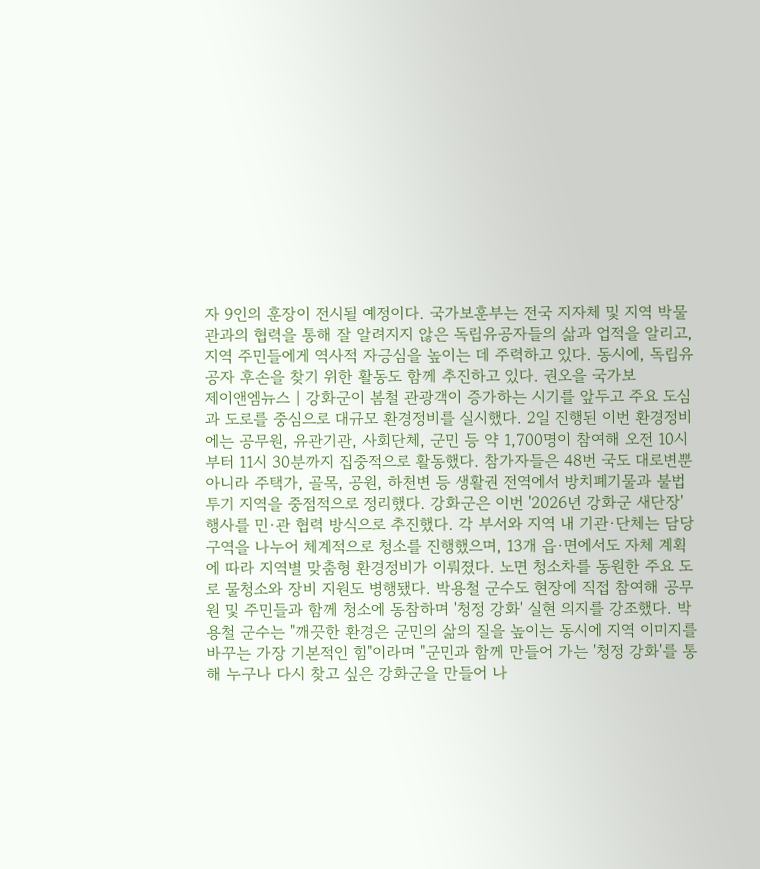자 9인의 훈장이 전시될 예정이다. 국가보훈부는 전국 지자체 및 지역 박물관과의 협력을 통해 잘 알려지지 않은 독립유공자들의 삶과 업적을 알리고, 지역 주민들에게 역사적 자긍심을 높이는 데 주력하고 있다. 동시에, 독립유공자 후손을 찾기 위한 활동도 함께 추진하고 있다. 권오을 국가보
제이앤엠뉴스 | 강화군이 봄철 관광객이 증가하는 시기를 앞두고 주요 도심과 도로를 중심으로 대규모 환경정비를 실시했다. 2일 진행된 이번 환경정비에는 공무원, 유관기관, 사회단체, 군민 등 약 1,700명이 참여해 오전 10시부터 11시 30분까지 집중적으로 활동했다. 참가자들은 48번 국도 대로변뿐 아니라 주택가, 골목, 공원, 하천변 등 생활권 전역에서 방치폐기물과 불법 투기 지역을 중점적으로 정리했다. 강화군은 이번 '2026년 강화군 새단장' 행사를 민·관 협력 방식으로 추진했다. 각 부서와 지역 내 기관·단체는 담당 구역을 나누어 체계적으로 청소를 진행했으며, 13개 읍·면에서도 자체 계획에 따라 지역별 맞춤형 환경정비가 이뤄졌다. 노면 청소차를 동원한 주요 도로 물청소와 장비 지원도 병행됐다. 박용철 군수도 현장에 직접 참여해 공무원 및 주민들과 함께 청소에 동참하며 '청정 강화' 실현 의지를 강조했다. 박용철 군수는 "깨끗한 환경은 군민의 삶의 질을 높이는 동시에 지역 이미지를 바꾸는 가장 기본적인 힘"이라며 "군민과 함께 만들어 가는 '청정 강화'를 통해 누구나 다시 찾고 싶은 강화군을 만들어 나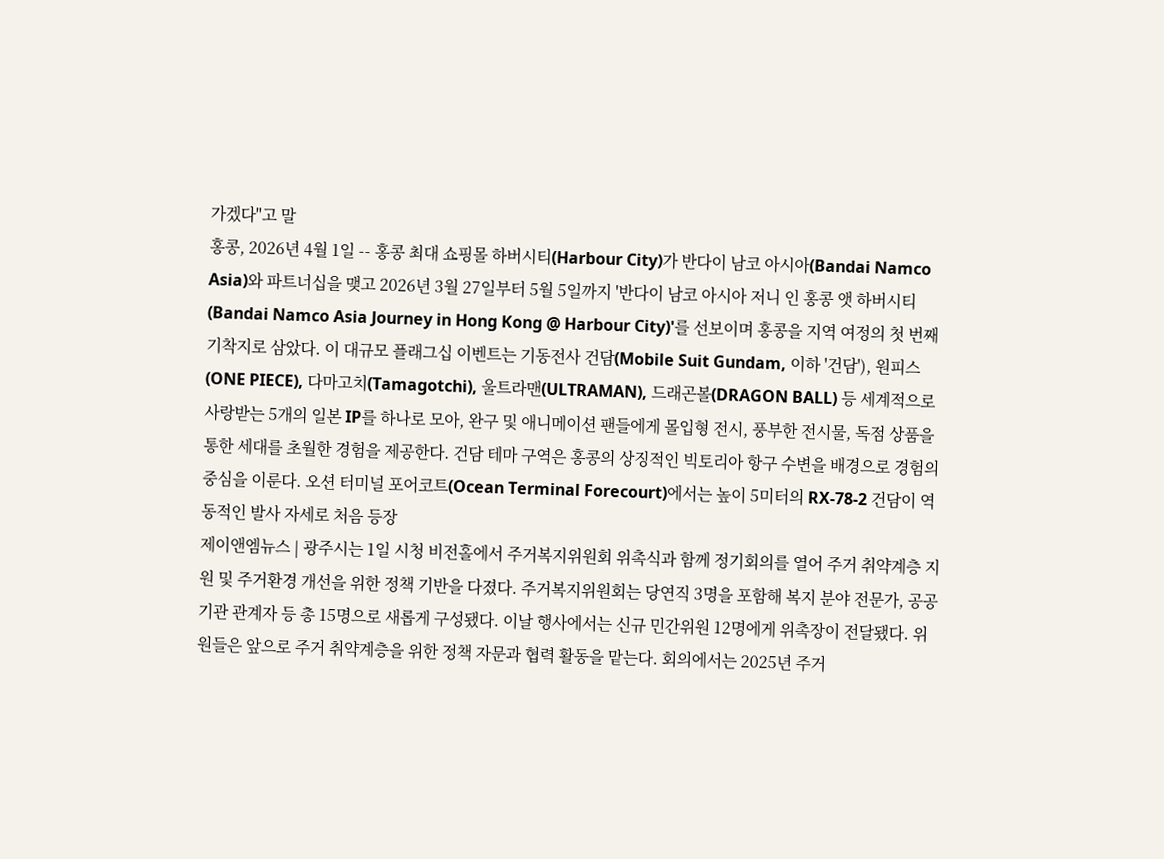가겠다"고 말
홍콩, 2026년 4월 1일 -- 홍콩 최대 쇼핑몰 하버시티(Harbour City)가 반다이 남코 아시아(Bandai Namco Asia)와 파트너십을 맺고 2026년 3월 27일부터 5월 5일까지 '반다이 남코 아시아 저니 인 홍콩 앳 하버시티(Bandai Namco Asia Journey in Hong Kong @ Harbour City)'를 선보이며 홍콩을 지역 여정의 첫 번째 기착지로 삼았다. 이 대규모 플래그십 이벤트는 기동전사 건담(Mobile Suit Gundam, 이하 '건담'), 원피스(ONE PIECE), 다마고치(Tamagotchi), 울트라맨(ULTRAMAN), 드래곤볼(DRAGON BALL) 등 세계적으로 사랑받는 5개의 일본 IP를 하나로 모아, 완구 및 애니메이션 팬들에게 몰입형 전시, 풍부한 전시물, 독점 상품을 통한 세대를 초월한 경험을 제공한다. 건담 테마 구역은 홍콩의 상징적인 빅토리아 항구 수변을 배경으로 경험의 중심을 이룬다. 오션 터미널 포어코트(Ocean Terminal Forecourt)에서는 높이 5미터의 RX-78-2 건담이 역동적인 발사 자세로 처음 등장
제이앤엠뉴스 | 광주시는 1일 시청 비전홀에서 주거복지위원회 위촉식과 함께 정기회의를 열어 주거 취약계층 지원 및 주거환경 개선을 위한 정책 기반을 다졌다. 주거복지위원회는 당연직 3명을 포함해 복지 분야 전문가, 공공기관 관계자 등 총 15명으로 새롭게 구성됐다. 이날 행사에서는 신규 민간위원 12명에게 위촉장이 전달됐다. 위원들은 앞으로 주거 취약계층을 위한 정책 자문과 협력 활동을 맡는다. 회의에서는 2025년 주거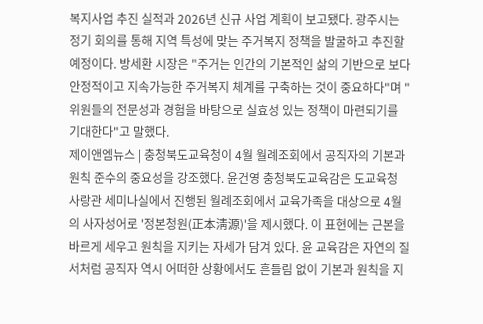복지사업 추진 실적과 2026년 신규 사업 계획이 보고됐다. 광주시는 정기 회의를 통해 지역 특성에 맞는 주거복지 정책을 발굴하고 추진할 예정이다. 방세환 시장은 "주거는 인간의 기본적인 삶의 기반으로 보다 안정적이고 지속가능한 주거복지 체계를 구축하는 것이 중요하다"며 "위원들의 전문성과 경험을 바탕으로 실효성 있는 정책이 마련되기를 기대한다"고 말했다.
제이앤엠뉴스 | 충청북도교육청이 4월 월례조회에서 공직자의 기본과 원칙 준수의 중요성을 강조했다. 윤건영 충청북도교육감은 도교육청 사랑관 세미나실에서 진행된 월례조회에서 교육가족을 대상으로 4월의 사자성어로 '정본청원(正本淸源)'을 제시했다. 이 표현에는 근본을 바르게 세우고 원칙을 지키는 자세가 담겨 있다. 윤 교육감은 자연의 질서처럼 공직자 역시 어떠한 상황에서도 흔들림 없이 기본과 원칙을 지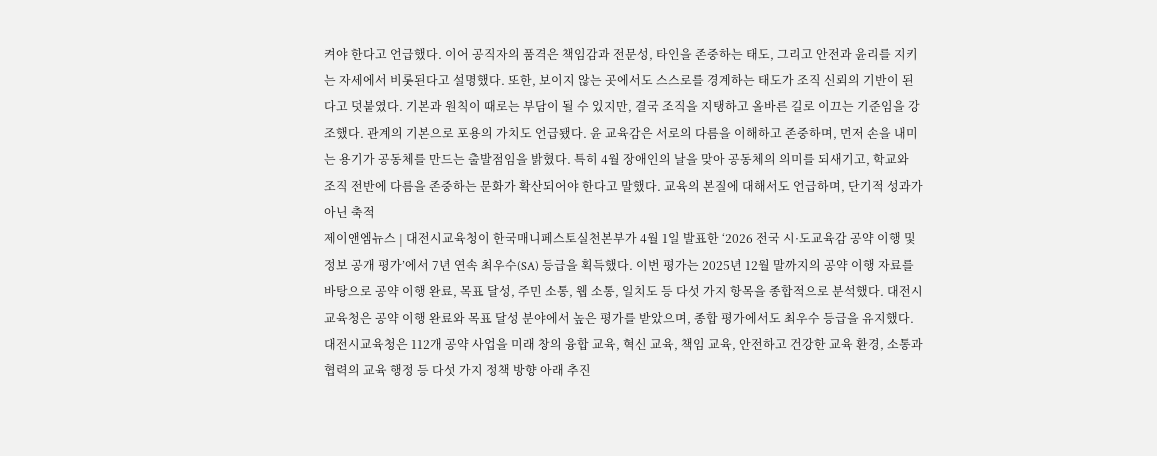켜야 한다고 언급했다. 이어 공직자의 품격은 책임감과 전문성, 타인을 존중하는 태도, 그리고 안전과 윤리를 지키는 자세에서 비롯된다고 설명했다. 또한, 보이지 않는 곳에서도 스스로를 경계하는 태도가 조직 신뢰의 기반이 된다고 덧붙였다. 기본과 원칙이 때로는 부담이 될 수 있지만, 결국 조직을 지탱하고 올바른 길로 이끄는 기준임을 강조했다. 관계의 기본으로 포용의 가치도 언급됐다. 윤 교육감은 서로의 다름을 이해하고 존중하며, 먼저 손을 내미는 용기가 공동체를 만드는 출발점임을 밝혔다. 특히 4월 장애인의 날을 맞아 공동체의 의미를 되새기고, 학교와 조직 전반에 다름을 존중하는 문화가 확산되어야 한다고 말했다. 교육의 본질에 대해서도 언급하며, 단기적 성과가 아닌 축적
제이앤엠뉴스 | 대전시교육청이 한국매니페스토실천본부가 4월 1일 발표한 ‘2026 전국 시·도교육감 공약 이행 및 정보 공개 평가’에서 7년 연속 최우수(SA) 등급을 획득했다. 이번 평가는 2025년 12월 말까지의 공약 이행 자료를 바탕으로 공약 이행 완료, 목표 달성, 주민 소통, 웹 소통, 일치도 등 다섯 가지 항목을 종합적으로 분석했다. 대전시교육청은 공약 이행 완료와 목표 달성 분야에서 높은 평가를 받았으며, 종합 평가에서도 최우수 등급을 유지했다. 대전시교육청은 112개 공약 사업을 미래 창의 융합 교육, 혁신 교육, 책임 교육, 안전하고 건강한 교육 환경, 소통과 협력의 교육 행정 등 다섯 가지 정책 방향 아래 추진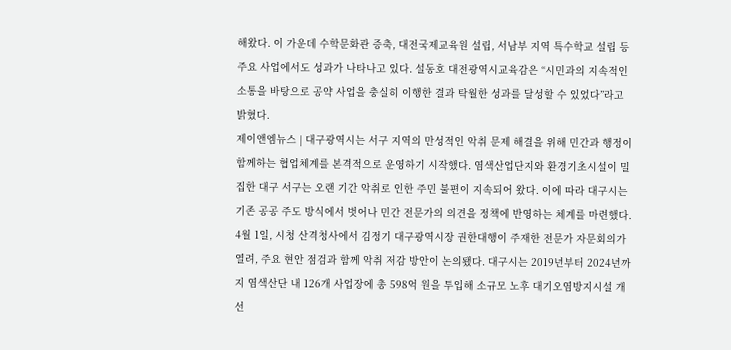해왔다. 이 가운데 수학문화관 증축, 대전국제교육원 설립, 서남부 지역 특수학교 설립 등 주요 사업에서도 성과가 나타나고 있다. 설동호 대전광역시교육감은 “시민과의 지속적인 소통을 바탕으로 공약 사업을 충실히 이행한 결과 탁월한 성과를 달성할 수 있었다”라고 밝혔다.
제이앤엠뉴스 | 대구광역시는 서구 지역의 만성적인 악취 문제 해결을 위해 민간과 행정이 함께하는 협업체계를 본격적으로 운영하기 시작했다. 염색산업단지와 환경기초시설이 밀집한 대구 서구는 오랜 기간 악취로 인한 주민 불편이 지속되어 왔다. 이에 따라 대구시는 기존 공공 주도 방식에서 벗어나 민간 전문가의 의견을 정책에 반영하는 체계를 마련했다. 4월 1일, 시청 산격청사에서 김정기 대구광역시장 권한대행이 주재한 전문가 자문회의가 열려, 주요 현안 점검과 함께 악취 저감 방안이 논의됐다. 대구시는 2019년부터 2024년까지 염색산단 내 126개 사업장에 총 598억 원을 투입해 소규모 노후 대기오염방지시설 개선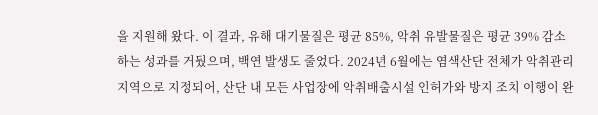을 지원해 왔다. 이 결과, 유해 대기물질은 평균 85%, 악취 유발물질은 평균 39% 감소하는 성과를 거뒀으며, 백연 발생도 줄었다. 2024년 6월에는 염색산단 전체가 악취관리지역으로 지정되어, 산단 내 모든 사업장에 악취배출시설 인허가와 방지 조치 이행이 완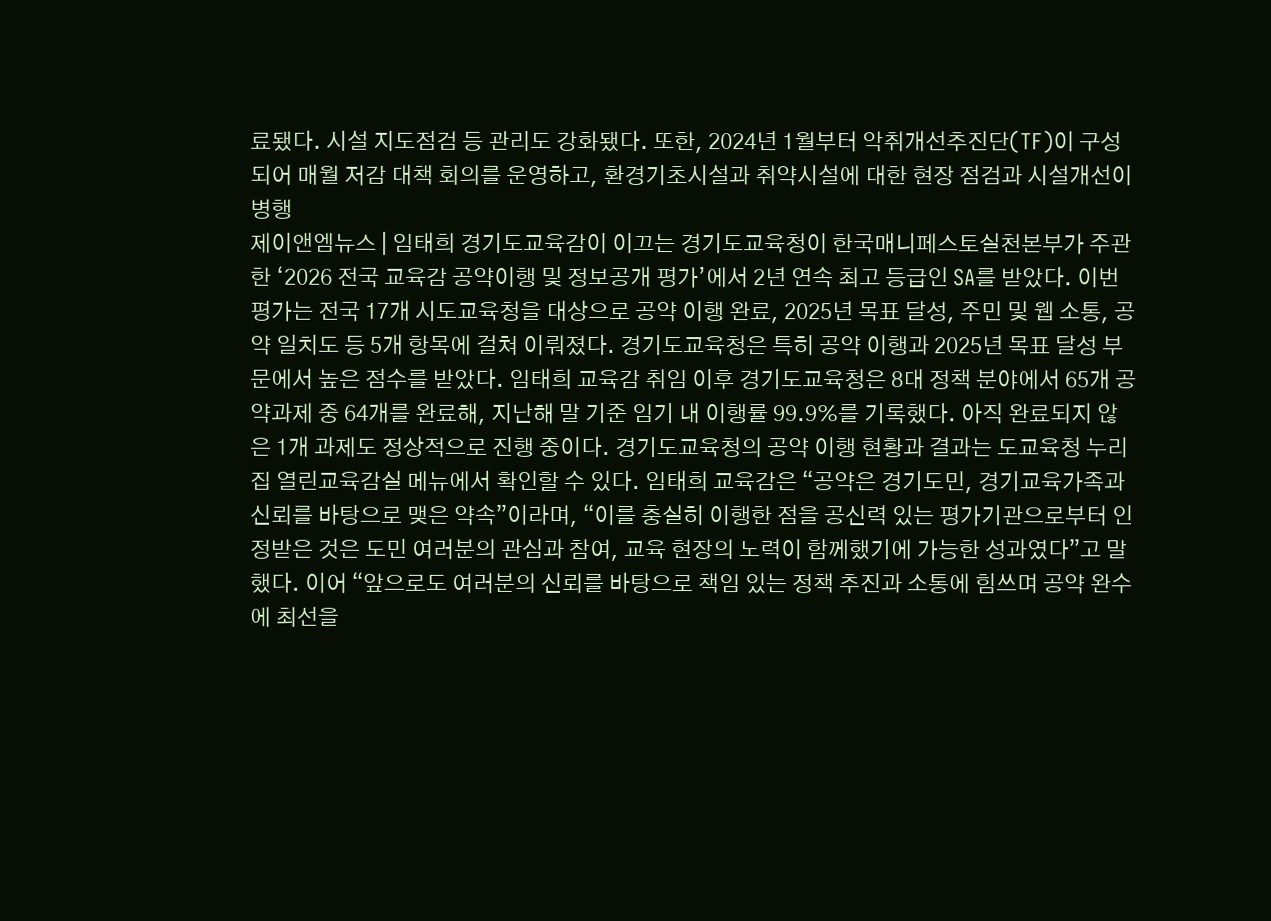료됐다. 시설 지도점검 등 관리도 강화됐다. 또한, 2024년 1월부터 악취개선추진단(TF)이 구성되어 매월 저감 대책 회의를 운영하고, 환경기초시설과 취약시설에 대한 현장 점검과 시설개선이 병행
제이앤엠뉴스 | 임태희 경기도교육감이 이끄는 경기도교육청이 한국매니페스토실천본부가 주관한 ‘2026 전국 교육감 공약이행 및 정보공개 평가’에서 2년 연속 최고 등급인 SA를 받았다. 이번 평가는 전국 17개 시도교육청을 대상으로 공약 이행 완료, 2025년 목표 달성, 주민 및 웹 소통, 공약 일치도 등 5개 항목에 걸쳐 이뤄졌다. 경기도교육청은 특히 공약 이행과 2025년 목표 달성 부문에서 높은 점수를 받았다. 임태희 교육감 취임 이후 경기도교육청은 8대 정책 분야에서 65개 공약과제 중 64개를 완료해, 지난해 말 기준 임기 내 이행률 99.9%를 기록했다. 아직 완료되지 않은 1개 과제도 정상적으로 진행 중이다. 경기도교육청의 공약 이행 현황과 결과는 도교육청 누리집 열린교육감실 메뉴에서 확인할 수 있다. 임태희 교육감은 “공약은 경기도민, 경기교육가족과 신뢰를 바탕으로 맺은 약속”이라며, “이를 충실히 이행한 점을 공신력 있는 평가기관으로부터 인정받은 것은 도민 여러분의 관심과 참여, 교육 현장의 노력이 함께했기에 가능한 성과였다”고 말했다. 이어 “앞으로도 여러분의 신뢰를 바탕으로 책임 있는 정책 추진과 소통에 힘쓰며 공약 완수에 최선을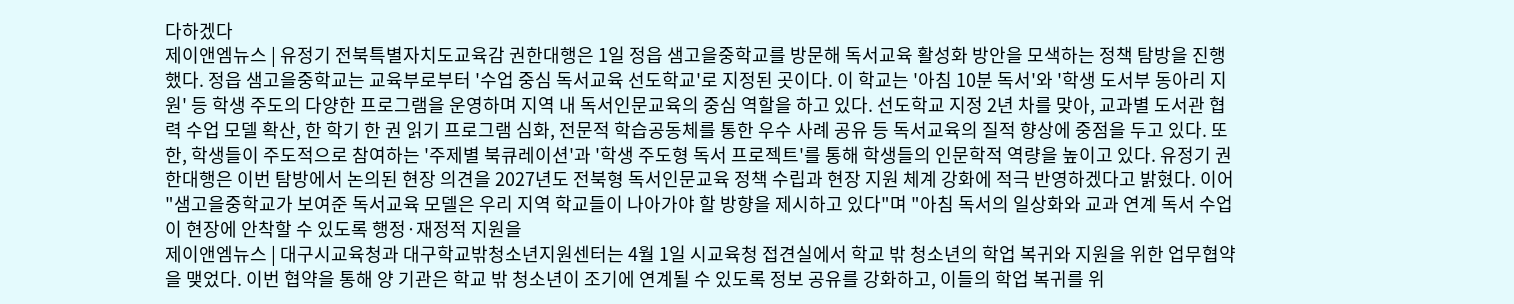다하겠다
제이앤엠뉴스 | 유정기 전북특별자치도교육감 권한대행은 1일 정읍 샘고을중학교를 방문해 독서교육 활성화 방안을 모색하는 정책 탐방을 진행했다. 정읍 샘고을중학교는 교육부로부터 '수업 중심 독서교육 선도학교'로 지정된 곳이다. 이 학교는 '아침 10분 독서'와 '학생 도서부 동아리 지원' 등 학생 주도의 다양한 프로그램을 운영하며 지역 내 독서인문교육의 중심 역할을 하고 있다. 선도학교 지정 2년 차를 맞아, 교과별 도서관 협력 수업 모델 확산, 한 학기 한 권 읽기 프로그램 심화, 전문적 학습공동체를 통한 우수 사례 공유 등 독서교육의 질적 향상에 중점을 두고 있다. 또한, 학생들이 주도적으로 참여하는 '주제별 북큐레이션'과 '학생 주도형 독서 프로젝트'를 통해 학생들의 인문학적 역량을 높이고 있다. 유정기 권한대행은 이번 탐방에서 논의된 현장 의견을 2027년도 전북형 독서인문교육 정책 수립과 현장 지원 체계 강화에 적극 반영하겠다고 밝혔다. 이어 "샘고을중학교가 보여준 독서교육 모델은 우리 지역 학교들이 나아가야 할 방향을 제시하고 있다"며 "아침 독서의 일상화와 교과 연계 독서 수업이 현장에 안착할 수 있도록 행정·재정적 지원을
제이앤엠뉴스 | 대구시교육청과 대구학교밖청소년지원센터는 4월 1일 시교육청 접견실에서 학교 밖 청소년의 학업 복귀와 지원을 위한 업무협약을 맺었다. 이번 협약을 통해 양 기관은 학교 밖 청소년이 조기에 연계될 수 있도록 정보 공유를 강화하고, 이들의 학업 복귀를 위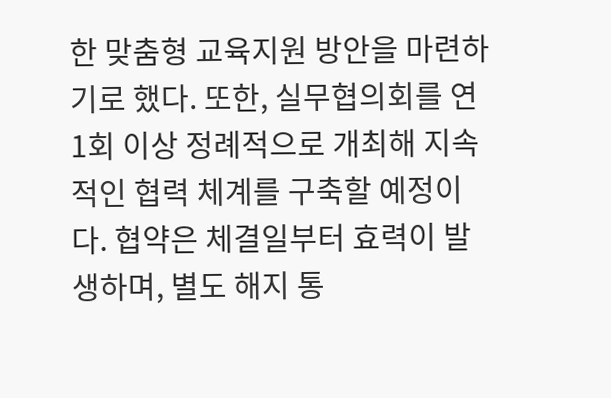한 맞춤형 교육지원 방안을 마련하기로 했다. 또한, 실무협의회를 연 1회 이상 정례적으로 개최해 지속적인 협력 체계를 구축할 예정이다. 협약은 체결일부터 효력이 발생하며, 별도 해지 통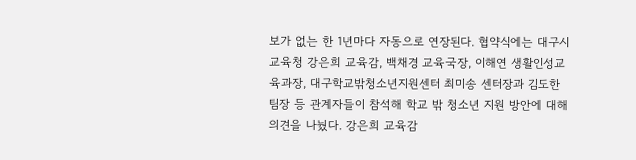보가 없는 한 1년마다 자동으로 연장된다. 협약식에는 대구시교육청 강은희 교육감, 백채경 교육국장, 이해연 생활인성교육과장, 대구학교밖청소년지원센터 최미송 센터장과 김도한 팀장 등 관계자들이 참석해 학교 밖 청소년 지원 방안에 대해 의견을 나눴다. 강은희 교육감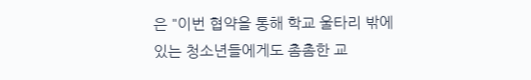은 "이번 협약을 통해 학교 울타리 밖에 있는 청소년들에게도 촘촘한 교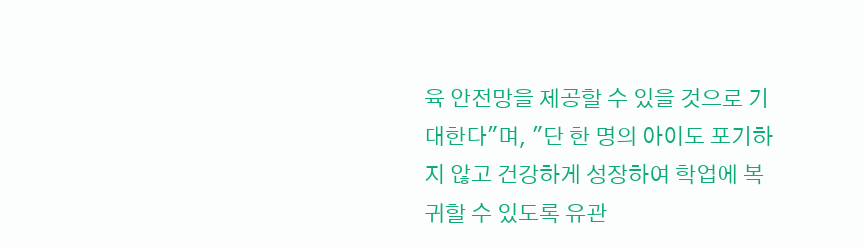육 안전망을 제공할 수 있을 것으로 기대한다"며, "단 한 명의 아이도 포기하지 않고 건강하게 성장하여 학업에 복귀할 수 있도록 유관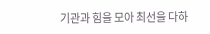기관과 힘을 모아 최선을 다하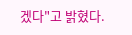겠다"고 밝혔다.